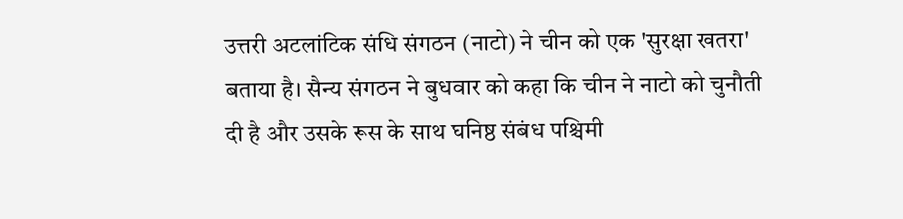उत्तरी अटलांटिक संधि संगठन (नाटो) ने चीन को एक 'सुरक्षा खतरा' बताया है। सैन्य संगठन ने बुधवार को कहा कि चीन ने नाटो को चुनौती दी है और उसके रूस के साथ घनिष्ठ संबंध पश्चिमी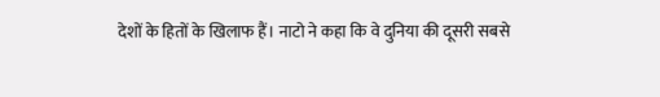देशों के हितों के खिलाफ हैं। नाटो ने कहा कि वे दुनिया की दूसरी सबसे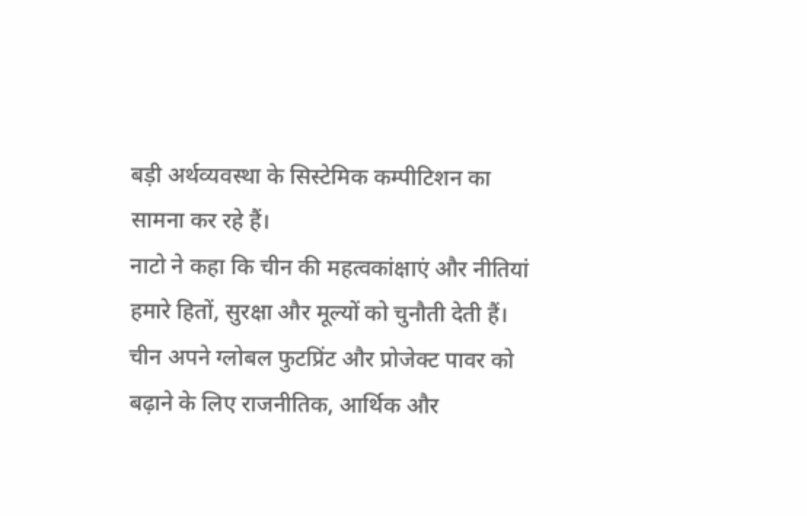बड़ी अर्थव्यवस्था के सिस्टेमिक कम्पीटिशन का सामना कर रहे हैं।
नाटो ने कहा कि चीन की महत्वकांक्षाएं और नीतियां हमारे हितों, सुरक्षा और मूल्यों को चुनौती देती हैं। चीन अपने ग्लोबल फुटप्रिंट और प्रोजेक्ट पावर को बढ़ाने के लिए राजनीतिक, आर्थिक और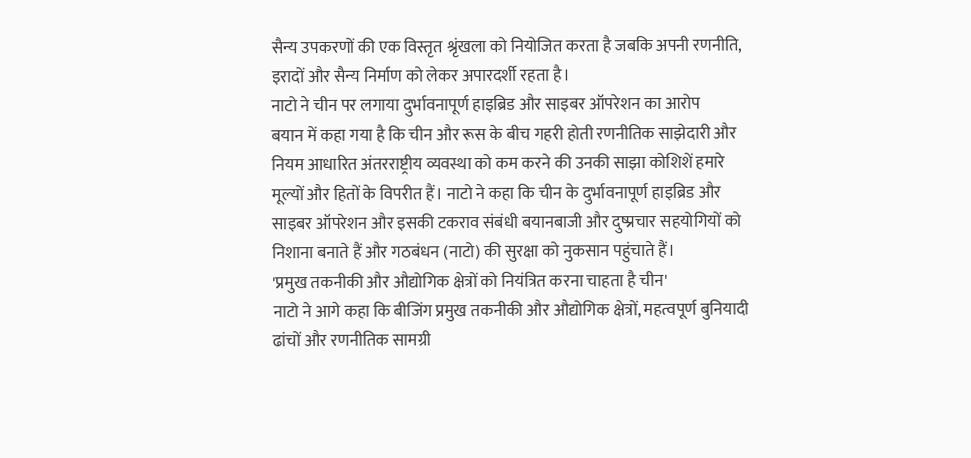सैन्य उपकरणों की एक विस्तृत श्रृंखला को नियोजित करता है जबकि अपनी रणनीति, इरादों और सैन्य निर्माण को लेकर अपारदर्शी रहता है।
नाटो ने चीन पर लगाया दुर्भावनापूर्ण हाइब्रिड और साइबर ऑपरेशन का आरोप
बयान में कहा गया है कि चीन और रूस के बीच गहरी होती रणनीतिक साझेदारी और नियम आधारित अंतरराष्ट्रीय व्यवस्था को कम करने की उनकी साझा कोशिशें हमारे मूल्यों और हितों के विपरीत हैं। नाटो ने कहा कि चीन के दुर्भावनापूर्ण हाइब्रिड और साइबर ऑपरेशन और इसकी टकराव संबंधी बयानबाजी और दुष्प्रचार सहयोगियों को निशाना बनाते हैं और गठबंधन (नाटो) की सुरक्षा को नुकसान पहुंचाते हैं।
'प्रमुख तकनीकी और औद्योगिक क्षेत्रों को नियंत्रित करना चाहता है चीन'
नाटो ने आगे कहा कि बीजिंग प्रमुख तकनीकी और औद्योगिक क्षेत्रों, महत्वपूर्ण बुनियादी ढांचों और रणनीतिक सामग्री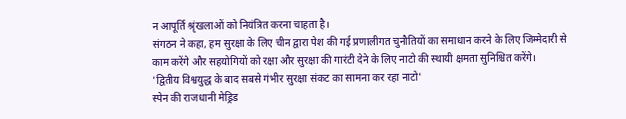न आपूर्ति श्रृंखलाओं को नियंत्रित करना चाहता है।
संगठन ने कहा, हम सुरक्षा के लिए चीन द्वारा पेश की गई प्रणालीगत चुनौतियों का समाधान करने के लिए जिम्मेदारी से काम करेंगे और सहयोगियों को रक्षा और सुरक्षा की गारंटी देने के लिए नाटो की स्थायी क्षमता सुनिश्चित करेंगे।
'द्वितीय विश्वयुद्ध के बाद सबसे गंभीर सुरक्षा संकट का सामना कर रहा नाटो'
स्पेन की राजधानी मेड्रिड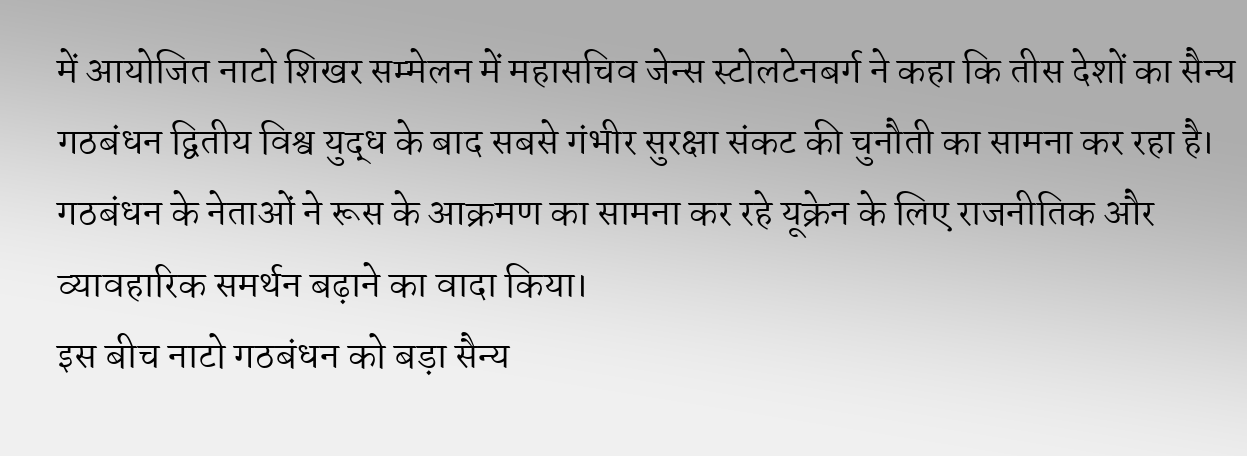में आयोजित नाटो शिखर सम्मेलन में महासचिव जेन्स स्टोलटेनबर्ग ने कहा कि तीस देशों का सैन्य गठबंधन द्वितीय विश्व युद्ध के बाद सबसे गंभीर सुरक्षा संकट की चुनौती का सामना कर रहा है। गठबंधन के नेताओं ने रूस के आक्रमण का सामना कर रहे यूक्रेन के लिए राजनीतिक और व्यावहारिक समर्थन बढ़ाने का वादा किया।
इस बीच नाटो गठबंधन को बड़ा सैन्य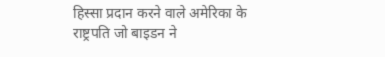हिस्सा प्रदान करने वाले अमेरिका के राष्ट्रपति जो बाइडन ने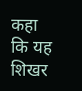कहा कि यह शिखर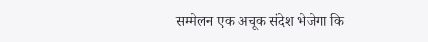सम्मेलन एक अचूक संदेश भेजेगा कि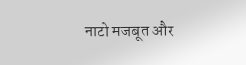नाटो मजबूत और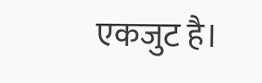एकजुट है।